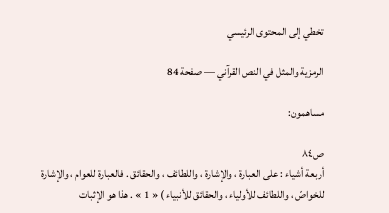تخطي إلى المحتوى الرئيسي

الرمزية والمثل في النص القرآني — صفحة 84

مساهمون:

ص٨٤
أربعة أشياء : على العبارة ، والإشارة ، واللطائف ، والحقائق . فالعبارة للعوام ، والإشارة للخواصّ ، واللطائف للأولياء ، والحقائق للأنبياء ) « 1 » . هذا هو الإثبات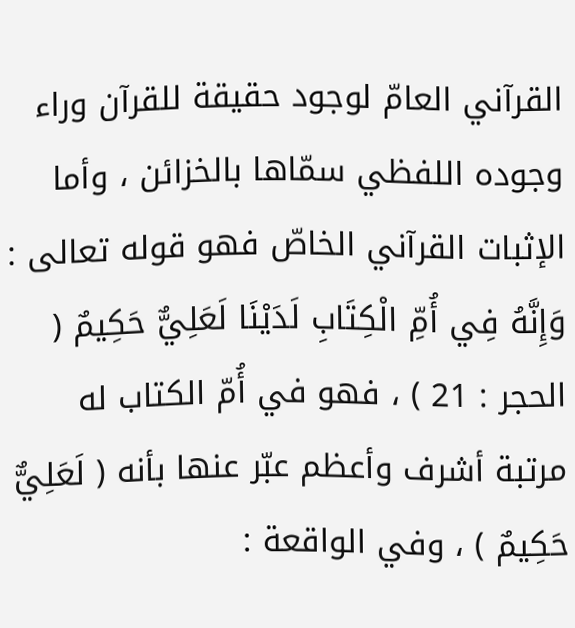القرآني العامّ لوجود حقيقة للقرآن وراء وجوده اللفظي سمّاها بالخزائن ، وأما الإثبات القرآني الخاصّ فهو قوله تعالى : وَإِنَّهُ فِي أُمِّ الْكِتَابِ لَدَيْنَا لَعَلِيٌّ حَكِيمٌ ( الحجر : 21 ) ، فهو في أُمّ الكتاب له مرتبة أشرف وأعظم عبّر عنها بأنه ( لَعَلِيٌّ حَكِيمٌ ) ، وفي الواقعة :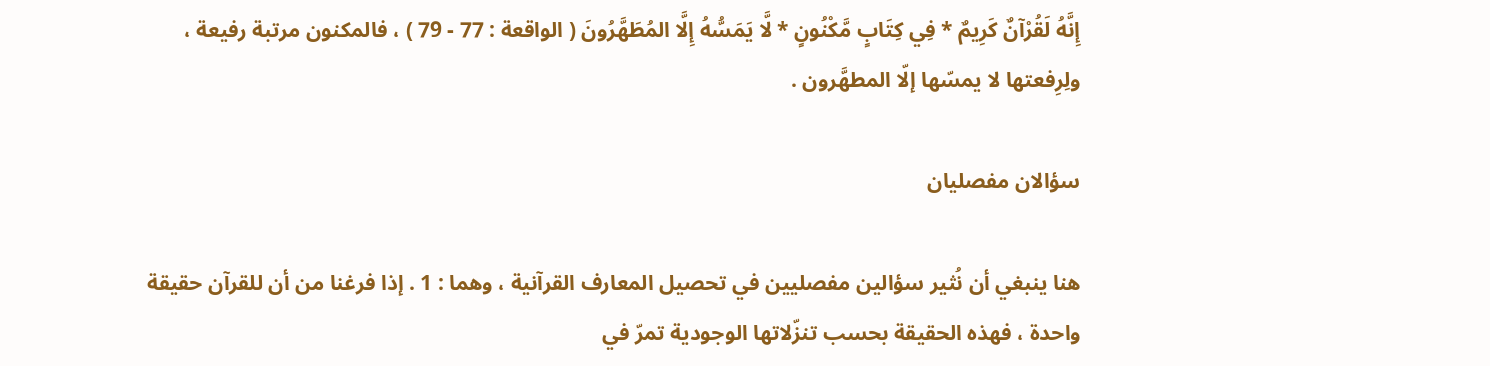إِنَّهُ لَقُرْآنٌ كَرِيمٌ * فِي كِتَابٍ مَّكْنُونٍ * لَّا يَمَسُّهُ إِلَّا المُطَهَّرُونَ ( الواقعة : 77 - 79 ) ، فالمكنون مرتبة رفيعة ، ولِرِفعتها لا يمسّها إلّا المطهَّرون .

سؤالان مفصليان

هنا ينبغي أن نُثير سؤالين مفصليين في تحصيل المعارف القرآنية ، وهما : 1 . إذا فرغنا من أن للقرآن حقيقة واحدة ، فهذه الحقيقة بحسب تنزّلاتها الوجودية تمرّ في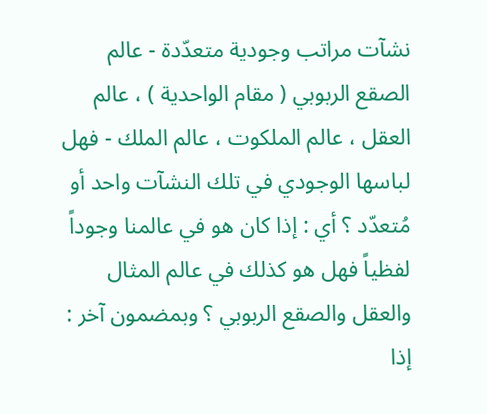نشآت مراتب وجودية متعدّدة - عالم الصقع الربوبي ( مقام الواحدية ) ، عالم العقل ، عالم الملكوت ، عالم الملك - فهل لباسها الوجودي في تلك النشآت واحد أو مُتعدّد ؟ أي : إذا كان هو في عالمنا وجوداً لفظياً فهل هو كذلك في عالم المثال والعقل والصقع الربوبي ؟ وبمضمون آخر : إذا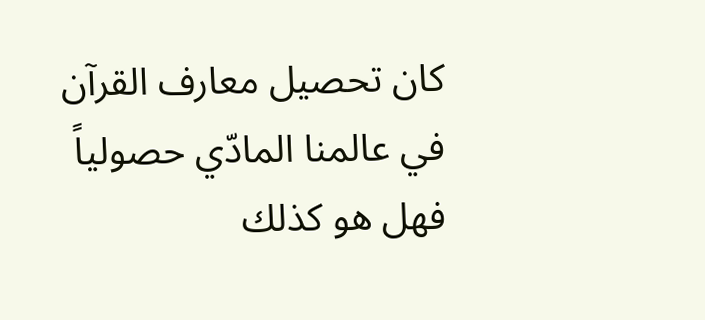كان تحصيل معارف القرآن في عالمنا المادّي حصولياً فهل هو كذلك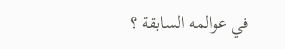في عوالمه السابقة ؟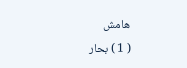هامش
( 1 ) بحار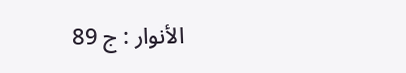الأنوار : ج 89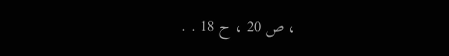، ص 20 ، ح 18 . .